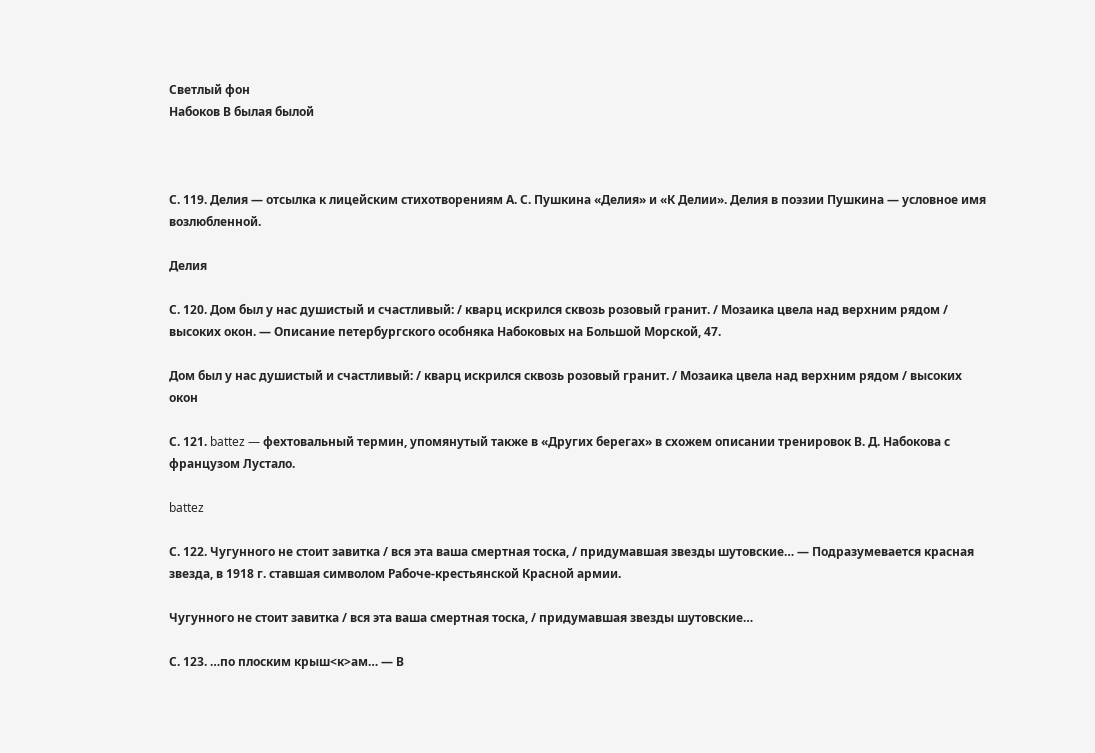Светлый фон
Набоков В былая былой



С. 119. Делия — отсылка к лицейским стихотворениям А. С. Пушкина «Делия» и «К Делии». Делия в поэзии Пушкина — условное имя возлюбленной.

Делия

С. 120. Дом был у нас душистый и счастливый: / кварц искрился сквозь розовый гранит. / Мозаика цвела над верхним рядом / высоких окон. — Описание петербургского особняка Набоковых на Большой Морской, 47.

Дом был у нас душистый и счастливый: / кварц искрился сквозь розовый гранит. / Мозаика цвела над верхним рядом / высоких окон

С. 121. battez — фехтовальный термин, упомянутый также в «Других берегах» в схожем описании тренировок В. Д. Набокова с французом Лустало.

battez

С. 122. Чугунного не стоит завитка / вся эта ваша смертная тоска, / придумавшая звезды шутовские… — Подразумевается красная звезда, в 1918 г. ставшая символом Рабоче-крестьянской Красной армии.

Чугунного не стоит завитка / вся эта ваша смертная тоска, / придумавшая звезды шутовские…

С. 123. …по плоским крыш<к>ам… — В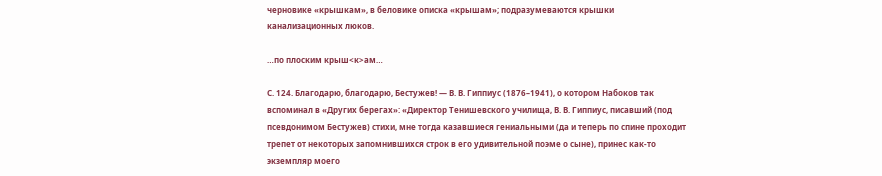черновике «крышкам», в беловике описка «крышам»; подразумеваются крышки канализационных люков.

…по плоским крыш<к>ам…

С. 124. Благодарю, благодарю, Бестужев! — В. В. Гиппиус (1876–1941), о котором Набоков так вспоминал в «Других берегах»: «Директор Тенишевского училища, В. В. Гиппиус, писавший (под псевдонимом Бестужев) стихи, мне тогда казавшиеся гениальными (да и теперь по спине проходит трепет от некоторых запомнившихся строк в его удивительной поэме о сыне), принес как‐то экземпляр моего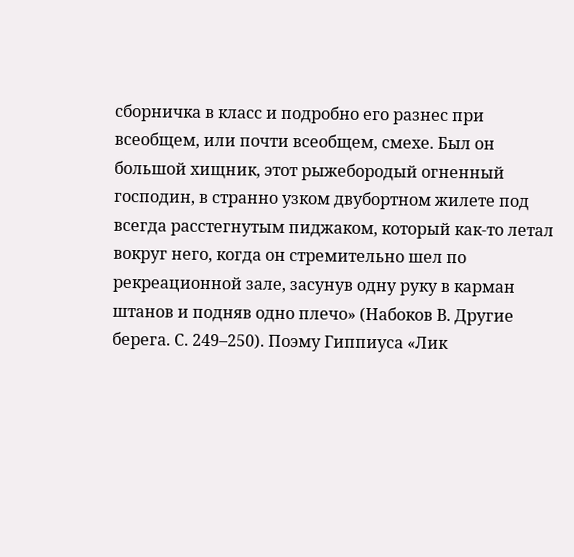сборничка в класс и подробно его разнес при всеобщем, или почти всеобщем, смехе. Был он большой хищник, этот рыжебородый огненный господин, в странно узком двубортном жилете под всегда расстегнутым пиджаком, который как‐то летал вокруг него, когда он стремительно шел по рекреационной зале, засунув одну руку в карман штанов и подняв одно плечо» (Набоков В. Другие берега. С. 249–250). Поэму Гиппиуса «Лик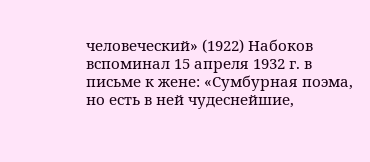человеческий» (1922) Набоков вспоминал 15 апреля 1932 г. в письме к жене: «Сумбурная поэма, но есть в ней чудеснейшие,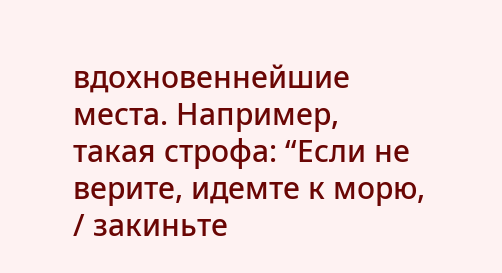вдохновеннейшие места. Например, такая строфа: “Если не верите, идемте к морю, / закиньте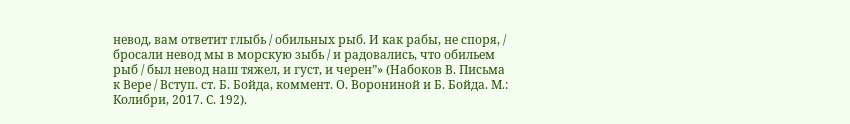невод, вам ответит глыбь / обильных рыб. И как рабы, не споря, / бросали невод мы в морскую зыбь / и радовались, что обильем рыб / был невод наш тяжел, и густ, и черен”» (Набоков В. Письма к Вере / Вступ. ст. Б. Бойда, коммент. О. Ворониной и Б. Бойда. М.: Колибри, 2017. С. 192).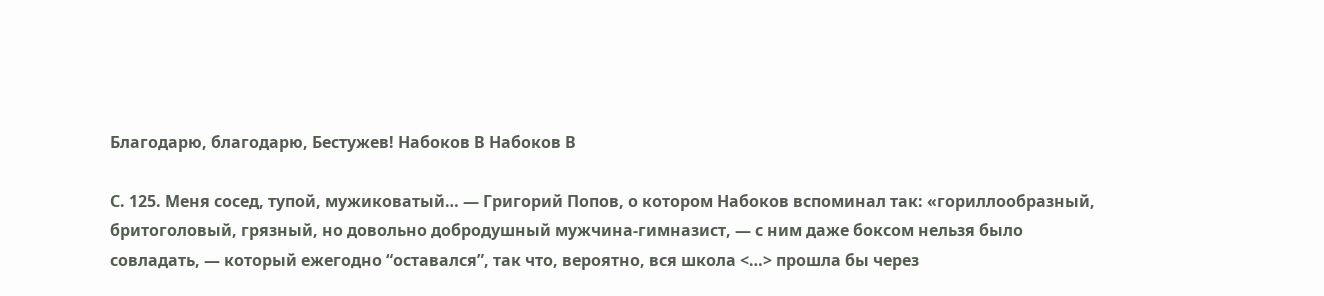Благодарю, благодарю, Бестужев! Набоков В Набоков В

С. 125. Меня сосед, тупой, мужиковатый… — Григорий Попов, о котором Набоков вспоминал так: «гориллообразный, бритоголовый, грязный, но довольно добродушный мужчина-гимназист, — с ним даже боксом нельзя было совладать, — который ежегодно “оставался”, так что, вероятно, вся школа <…> прошла бы через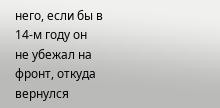него, если бы в 14‐м году он не убежал на фронт, откуда вернулся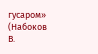гусаром» (Набоков В.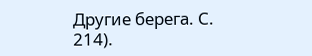Другие берега. С. 214).